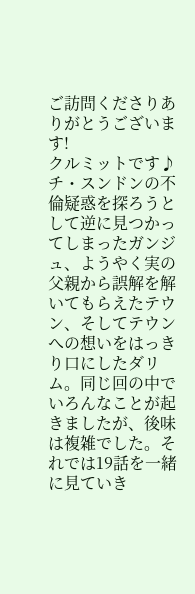ご訪問くださりありがとうございます!
クルミットです♪
チ・スンドンの不倫疑惑を探ろうとして逆に見つかってしまったガンジュ、ようやく実の父親から誤解を解いてもらえたテウン、そしてテウンへの想いをはっきり口にしたダリム。同じ回の中でいろんなことが起きましたが、後味は複雑でした。それでは19話を一緒に見ていき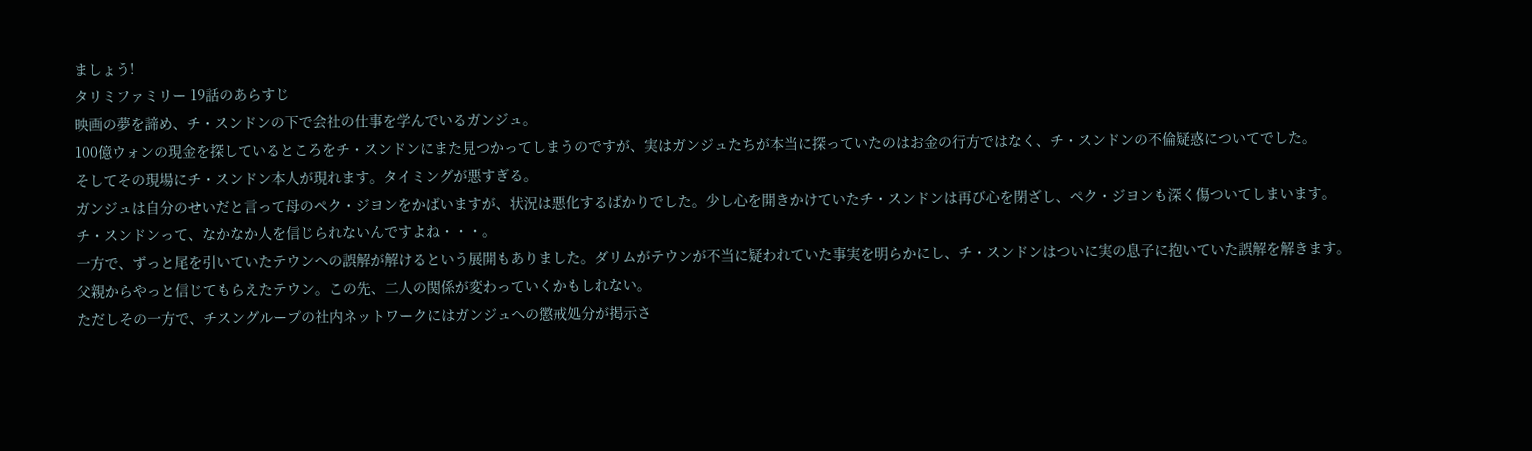ましょう!
タリミファミリー 19話のあらすじ
映画の夢を諦め、チ・スンドンの下で会社の仕事を学んでいるガンジュ。
100億ウォンの現金を探しているところをチ・スンドンにまた見つかってしまうのですが、実はガンジュたちが本当に探っていたのはお金の行方ではなく、チ・スンドンの不倫疑惑についてでした。
そしてその現場にチ・スンドン本人が現れます。タイミングが悪すぎる。
ガンジュは自分のせいだと言って母のペク・ジヨンをかばいますが、状況は悪化するばかりでした。少し心を開きかけていたチ・スンドンは再び心を閉ざし、ペク・ジヨンも深く傷ついてしまいます。
チ・スンドンって、なかなか人を信じられないんですよね・・・。
一方で、ずっと尾を引いていたテウンへの誤解が解けるという展開もありました。ダリムがテウンが不当に疑われていた事実を明らかにし、チ・スンドンはついに実の息子に抱いていた誤解を解きます。
父親からやっと信じてもらえたテウン。この先、二人の関係が変わっていくかもしれない。
ただしその一方で、チスングループの社内ネットワークにはガンジュへの懲戒処分が掲示さ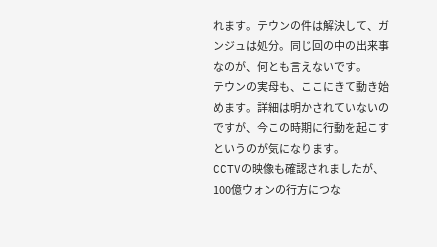れます。テウンの件は解決して、ガンジュは処分。同じ回の中の出来事なのが、何とも言えないです。
テウンの実母も、ここにきて動き始めます。詳細は明かされていないのですが、今この時期に行動を起こすというのが気になります。
CCTVの映像も確認されましたが、100億ウォンの行方につな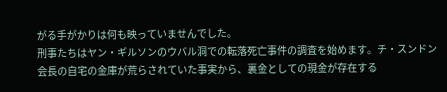がる手がかりは何も映っていませんでした。
刑事たちはヤン・ギルソンのウバル洞での転落死亡事件の調査を始めます。チ・スンドン会長の自宅の金庫が荒らされていた事実から、裏金としての現金が存在する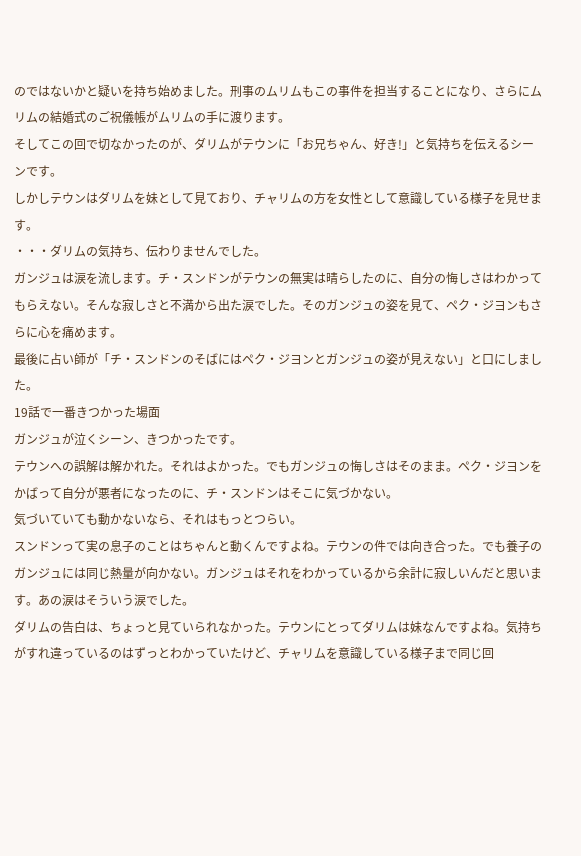のではないかと疑いを持ち始めました。刑事のムリムもこの事件を担当することになり、さらにムリムの結婚式のご祝儀帳がムリムの手に渡ります。
そしてこの回で切なかったのが、ダリムがテウンに「お兄ちゃん、好き!」と気持ちを伝えるシーンです。
しかしテウンはダリムを妹として見ており、チャリムの方を女性として意識している様子を見せます。
・・・ダリムの気持ち、伝わりませんでした。
ガンジュは涙を流します。チ・スンドンがテウンの無実は晴らしたのに、自分の悔しさはわかってもらえない。そんな寂しさと不満から出た涙でした。そのガンジュの姿を見て、ペク・ジヨンもさらに心を痛めます。
最後に占い師が「チ・スンドンのそばにはペク・ジヨンとガンジュの姿が見えない」と口にしました。
19話で一番きつかった場面
ガンジュが泣くシーン、きつかったです。
テウンへの誤解は解かれた。それはよかった。でもガンジュの悔しさはそのまま。ペク・ジヨンをかばって自分が悪者になったのに、チ・スンドンはそこに気づかない。
気づいていても動かないなら、それはもっとつらい。
スンドンって実の息子のことはちゃんと動くんですよね。テウンの件では向き合った。でも養子のガンジュには同じ熱量が向かない。ガンジュはそれをわかっているから余計に寂しいんだと思います。あの涙はそういう涙でした。
ダリムの告白は、ちょっと見ていられなかった。テウンにとってダリムは妹なんですよね。気持ちがすれ違っているのはずっとわかっていたけど、チャリムを意識している様子まで同じ回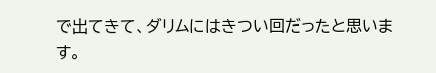で出てきて、ダリムにはきつい回だったと思います。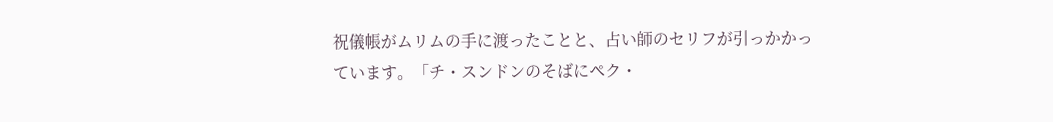祝儀帳がムリムの手に渡ったことと、占い師のセリフが引っかかっています。「チ・スンドンのそばにペク・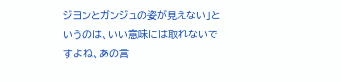ジヨンとガンジュの姿が見えない」というのは、いい意味には取れないですよね、あの言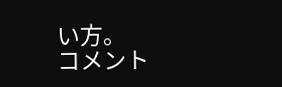い方。
コメント